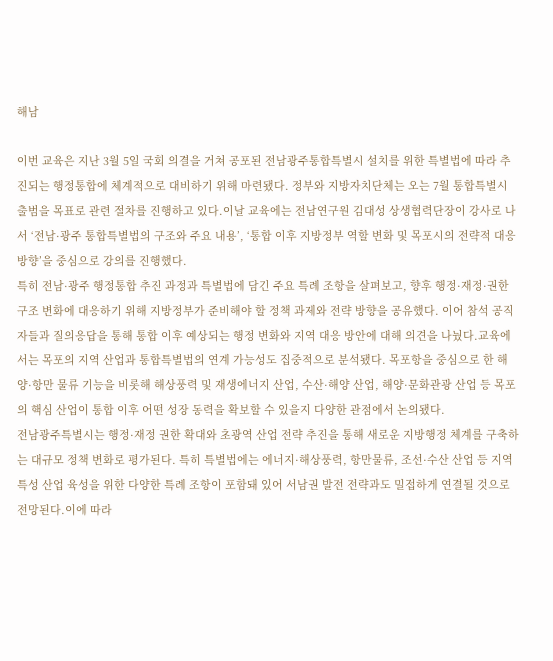해남

이번 교육은 지난 3월 5일 국회 의결을 거쳐 공포된 전남광주통합특별시 설치를 위한 특별법에 따라 추진되는 행정통합에 체계적으로 대비하기 위해 마련됐다. 정부와 지방자치단체는 오는 7월 통합특별시 출범을 목표로 관련 절차를 진행하고 있다.이날 교육에는 전남연구원 김대성 상생협력단장이 강사로 나서 ‘전남·광주 통합특별법의 구조와 주요 내용’, ‘통합 이후 지방정부 역할 변화 및 목포시의 전략적 대응 방향’을 중심으로 강의를 진행했다.
특히 전남·광주 행정통합 추진 과정과 특별법에 담긴 주요 특례 조항을 살펴보고, 향후 행정·재정·권한 구조 변화에 대응하기 위해 지방정부가 준비해야 할 정책 과제와 전략 방향을 공유했다. 이어 참석 공직자들과 질의응답을 통해 통합 이후 예상되는 행정 변화와 지역 대응 방안에 대해 의견을 나눴다.교육에서는 목포의 지역 산업과 통합특별법의 연계 가능성도 집중적으로 분석됐다. 목포항을 중심으로 한 해양·항만 물류 기능을 비롯해 해상풍력 및 재생에너지 산업, 수산·해양 산업, 해양·문화관광 산업 등 목포의 핵심 산업이 통합 이후 어떤 성장 동력을 확보할 수 있을지 다양한 관점에서 논의됐다.
전남광주특별시는 행정·재정 권한 확대와 초광역 산업 전략 추진을 통해 새로운 지방행정 체계를 구축하는 대규모 정책 변화로 평가된다. 특히 특별법에는 에너지·해상풍력, 항만물류, 조선·수산 산업 등 지역 특성 산업 육성을 위한 다양한 특례 조항이 포함돼 있어 서남권 발전 전략과도 밀접하게 연결될 것으로 전망된다.이에 따라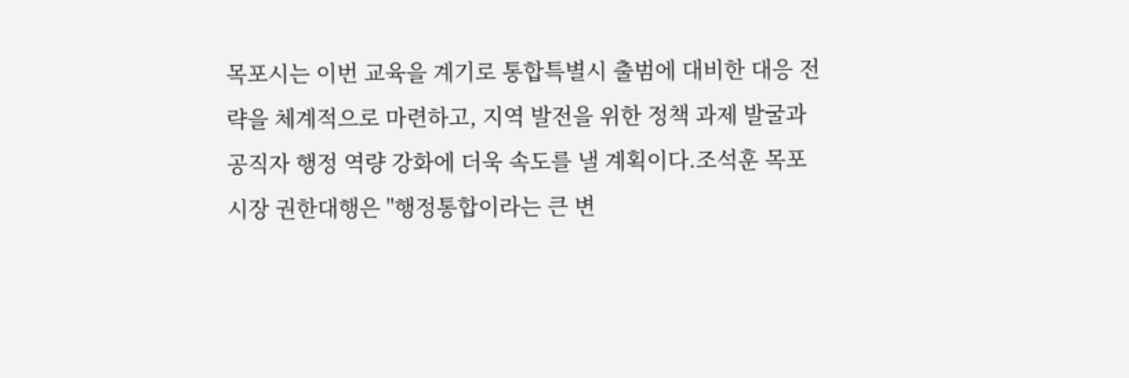목포시는 이번 교육을 계기로 통합특별시 출범에 대비한 대응 전략을 체계적으로 마련하고, 지역 발전을 위한 정책 과제 발굴과 공직자 행정 역량 강화에 더욱 속도를 낼 계획이다.조석훈 목포시장 권한대행은 "행정통합이라는 큰 변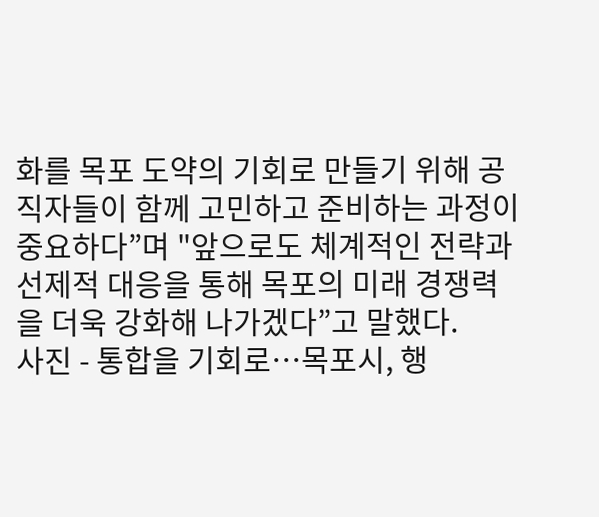화를 목포 도약의 기회로 만들기 위해 공직자들이 함께 고민하고 준비하는 과정이 중요하다”며 "앞으로도 체계적인 전략과 선제적 대응을 통해 목포의 미래 경쟁력을 더욱 강화해 나가겠다”고 말했다.
사진 - 통합을 기회로…목포시, 행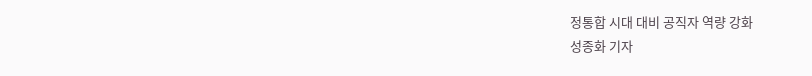정통합 시대 대비 공직자 역량 강화
성종화 기자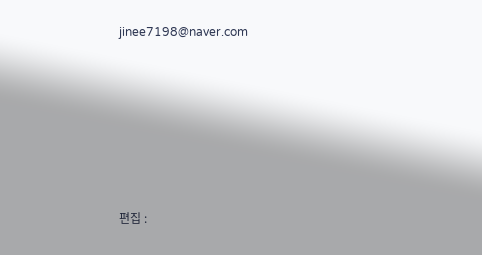jinee7198@naver.com






편집 :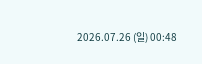2026.07.26 (일) 00:48